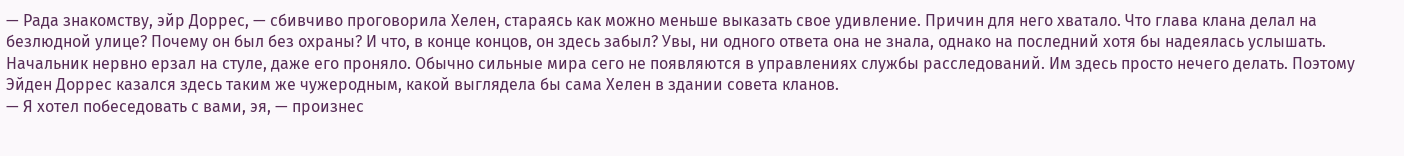— Рада знакомству, эйр Доррес, — сбивчиво проговорила Хелен, стараясь как можно меньше выказать свое удивление. Причин для него хватало. Что глава клана делал на безлюдной улице? Почему он был без охраны? И что, в конце концов, он здесь забыл? Увы, ни одного ответа она не знала, однако на последний хотя бы надеялась услышать.
Начальник нервно ерзал на стуле, даже его проняло. Обычно сильные мира сего не появляются в управлениях службы расследований. Им здесь просто нечего делать. Поэтому Эйден Доррес казался здесь таким же чужеродным, какой выглядела бы сама Хелен в здании совета кланов.
— Я хотел побеседовать с вами, эя, — произнес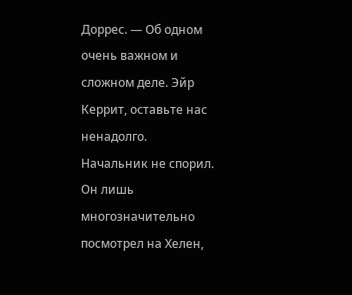Доррес. — Об одном очень важном и сложном деле. Эйр Керрит, оставьте нас ненадолго.
Начальник не спорил. Он лишь многозначительно посмотрел на Хелен,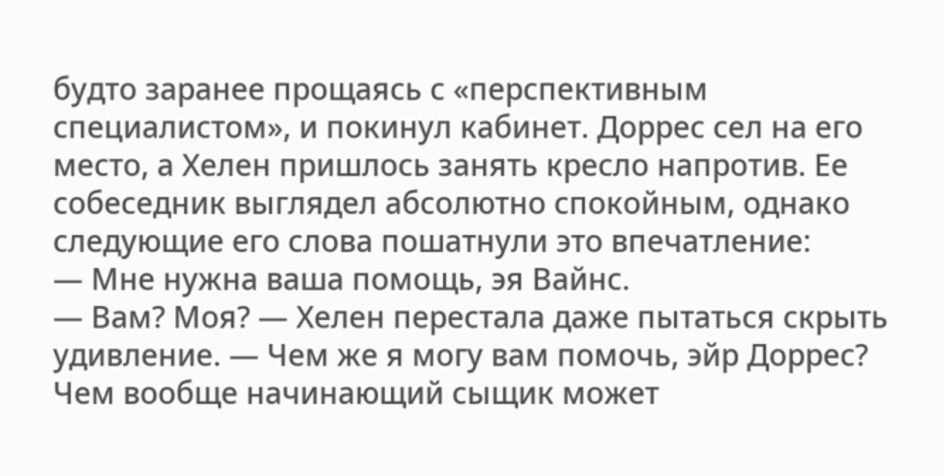будто заранее прощаясь с «перспективным специалистом», и покинул кабинет. Доррес сел на его место, а Хелен пришлось занять кресло напротив. Ее собеседник выглядел абсолютно спокойным, однако следующие его слова пошатнули это впечатление:
— Мне нужна ваша помощь, эя Вайнс.
— Вам? Моя? — Хелен перестала даже пытаться скрыть удивление. — Чем же я могу вам помочь, эйр Доррес?
Чем вообще начинающий сыщик может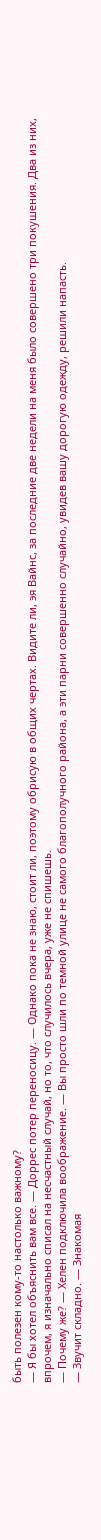быть полезен кому-то настолько важному?
— Я бы хотел объяснить вам все. — Доррес потер переносицу. — Однако пока не знаю, стоит ли, поэтому обрисую в общих чертах. Видите ли, эя Вайнс, за последние две недели на меня было совершено три покушения. Два из них, впрочем, я изначально списал на несчастный случай, но то, что случилось вчера, уже не спишешь.
— Почему же? — Хелен подключила воображение. — Вы просто шли по темной улице не самого благополучного района, а эти парни совершенно случайно, увидев вашу дорогую одежду, решили напасть.
— Звучит складно. — Знакомая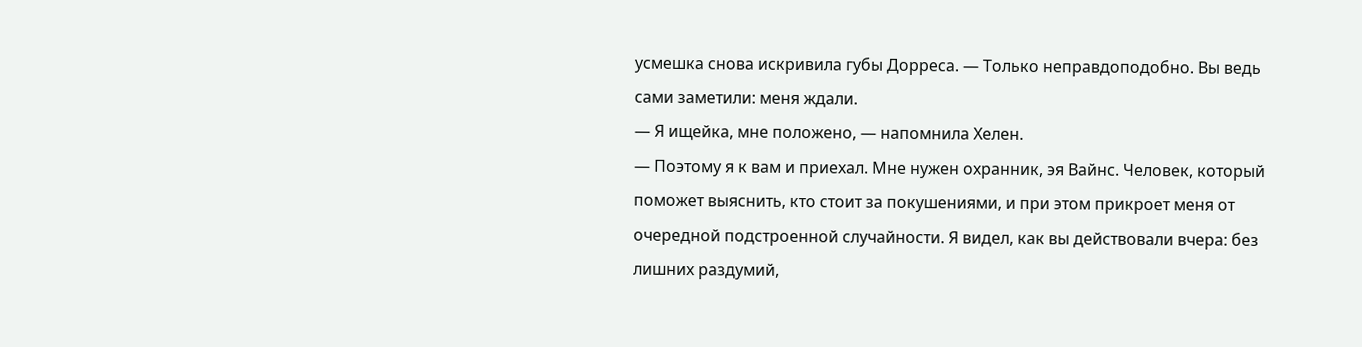усмешка снова искривила губы Дорреса. — Только неправдоподобно. Вы ведь сами заметили: меня ждали.
— Я ищейка, мне положено, — напомнила Хелен.
— Поэтому я к вам и приехал. Мне нужен охранник, эя Вайнс. Человек, который поможет выяснить, кто стоит за покушениями, и при этом прикроет меня от очередной подстроенной случайности. Я видел, как вы действовали вчера: без лишних раздумий,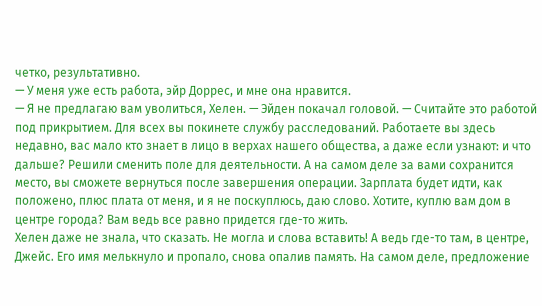четко, результативно.
— У меня уже есть работа, эйр Доррес, и мне она нравится.
— Я не предлагаю вам уволиться, Хелен. — Эйден покачал головой. — Считайте это работой под прикрытием. Для всех вы покинете службу расследований. Работаете вы здесь недавно, вас мало кто знает в лицо в верхах нашего общества, а даже если узнают: и что дальше? Решили сменить поле для деятельности. А на самом деле за вами сохранится место, вы сможете вернуться после завершения операции. Зарплата будет идти, как положено, плюс плата от меня, и я не поскуплюсь, даю слово. Хотите, куплю вам дом в центре города? Вам ведь все равно придется где-то жить.
Хелен даже не знала, что сказать. Не могла и слова вставить! А ведь где-то там, в центре, Джейс. Его имя мелькнуло и пропало, снова опалив память. На самом деле, предложение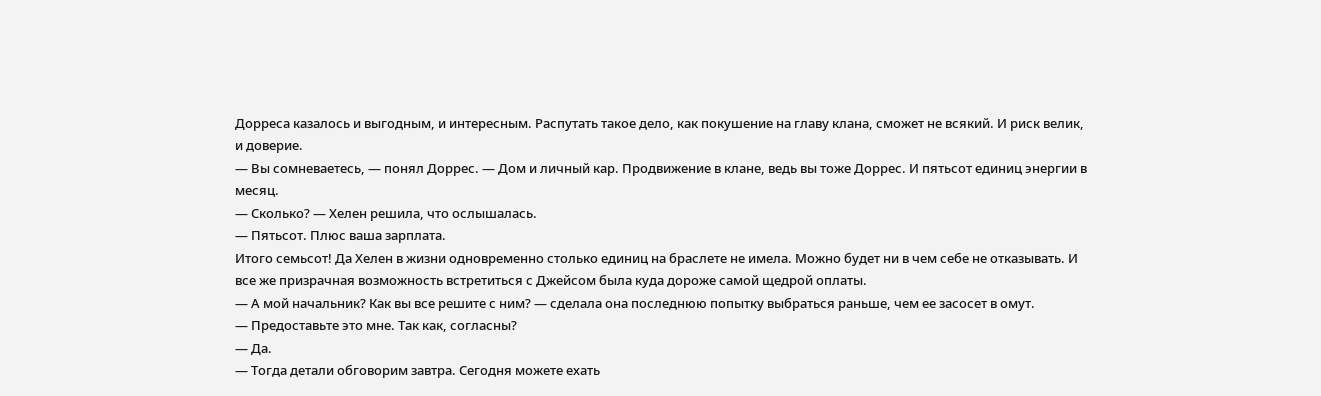Дорреса казалось и выгодным, и интересным. Распутать такое дело, как покушение на главу клана, сможет не всякий. И риск велик, и доверие.
— Вы сомневаетесь, — понял Доррес. — Дом и личный кар. Продвижение в клане, ведь вы тоже Доррес. И пятьсот единиц энергии в месяц.
— Сколько? — Хелен решила, что ослышалась.
— Пятьсот. Плюс ваша зарплата.
Итого семьсот! Да Хелен в жизни одновременно столько единиц на браслете не имела. Можно будет ни в чем себе не отказывать. И все же призрачная возможность встретиться с Джейсом была куда дороже самой щедрой оплаты.
— А мой начальник? Как вы все решите с ним? — сделала она последнюю попытку выбраться раньше, чем ее засосет в омут.
— Предоставьте это мне. Так как, согласны?
— Да.
— Тогда детали обговорим завтра. Сегодня можете ехать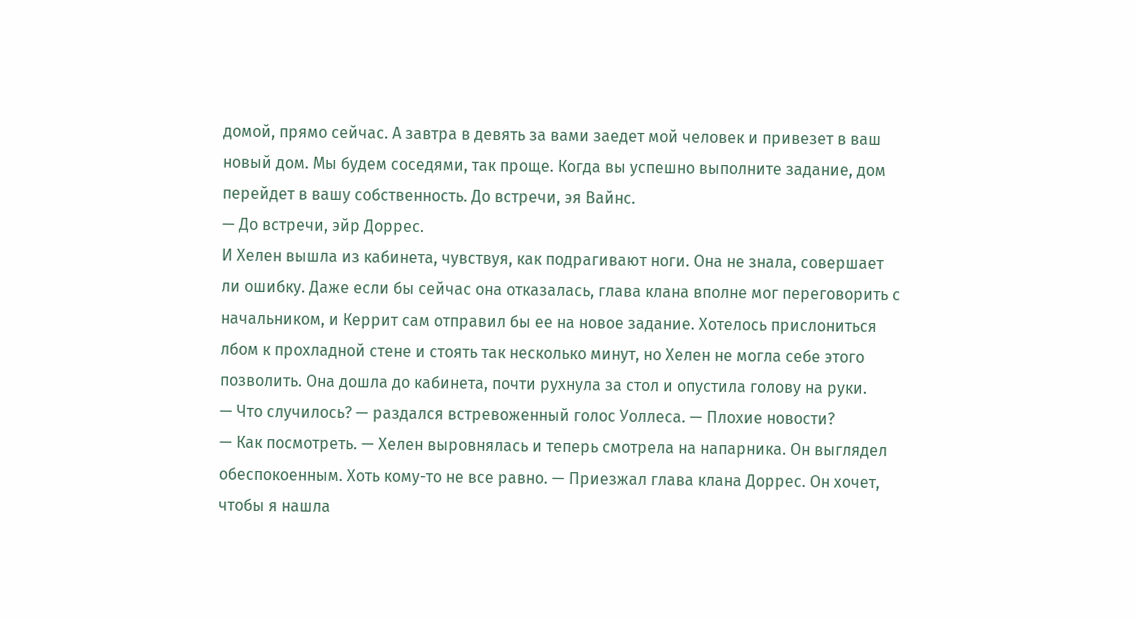домой, прямо сейчас. А завтра в девять за вами заедет мой человек и привезет в ваш новый дом. Мы будем соседями, так проще. Когда вы успешно выполните задание, дом перейдет в вашу собственность. До встречи, эя Вайнс.
— До встречи, эйр Доррес.
И Хелен вышла из кабинета, чувствуя, как подрагивают ноги. Она не знала, совершает ли ошибку. Даже если бы сейчас она отказалась, глава клана вполне мог переговорить с начальником, и Керрит сам отправил бы ее на новое задание. Хотелось прислониться лбом к прохладной стене и стоять так несколько минут, но Хелен не могла себе этого позволить. Она дошла до кабинета, почти рухнула за стол и опустила голову на руки.
— Что случилось? — раздался встревоженный голос Уоллеса. — Плохие новости?
— Как посмотреть. — Хелен выровнялась и теперь смотрела на напарника. Он выглядел обеспокоенным. Хоть кому-то не все равно. — Приезжал глава клана Доррес. Он хочет, чтобы я нашла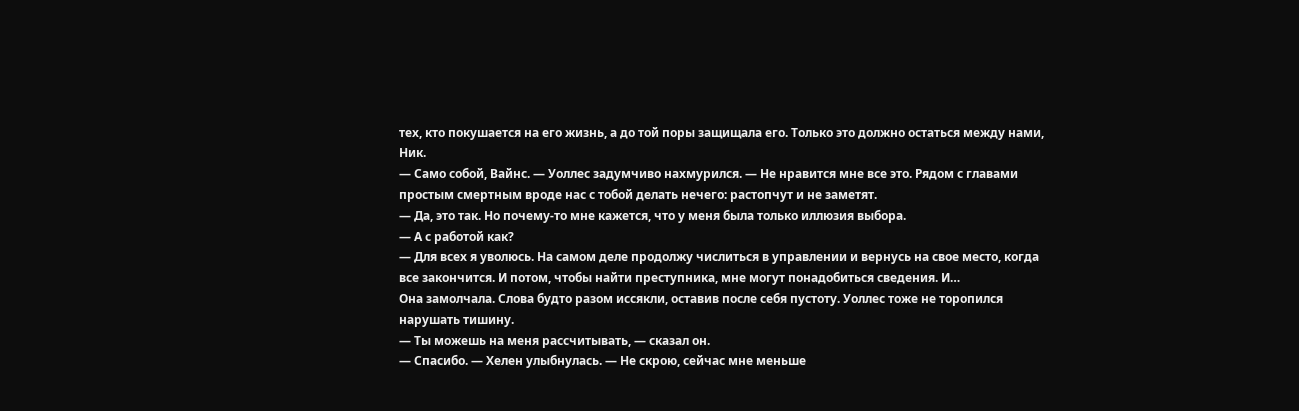тех, кто покушается на его жизнь, а до той поры защищала его. Только это должно остаться между нами, Ник.
— Само собой, Вайнс. — Уоллес задумчиво нахмурился. — Не нравится мне все это. Рядом с главами простым смертным вроде нас с тобой делать нечего: растопчут и не заметят.
— Да, это так. Но почему-то мне кажется, что у меня была только иллюзия выбора.
— А с работой как?
— Для всех я уволюсь. На самом деле продолжу числиться в управлении и вернусь на свое место, когда все закончится. И потом, чтобы найти преступника, мне могут понадобиться сведения. И…
Она замолчала. Слова будто разом иссякли, оставив после себя пустоту. Уоллес тоже не торопился нарушать тишину.
— Ты можешь на меня рассчитывать, — сказал он.
— Спасибо. — Хелен улыбнулась. — Не скрою, сейчас мне меньше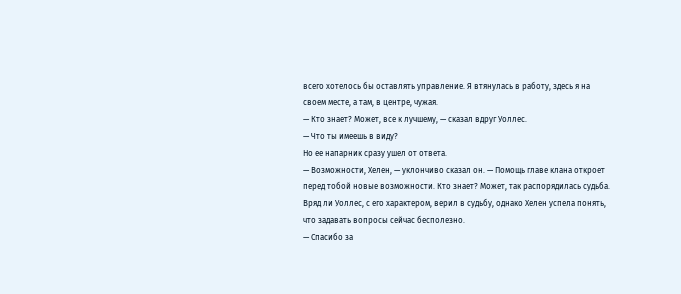всего хотелось бы оставлять управление. Я втянулась в работу, здесь я на своем месте, а там, в центре, чужая.
— Кто знает? Может, все к лучшему, — сказал вдруг Уоллес.
— Что ты имеешь в виду?
Но ее напарник сразу ушел от ответа.
— Возможности, Хелен, — уклончиво сказал он. — Помощь главе клана откроет перед тобой новые возможности. Кто знает? Может, так распорядилась судьба.
Вряд ли Уоллес, с его характером, верил в судьбу, однако Хелен успела понять, что задавать вопросы сейчас бесполезно.
— Спасибо за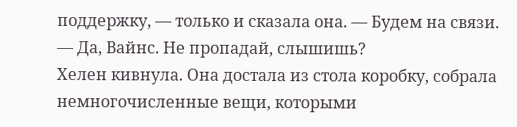поддержку, — только и сказала она. — Будем на связи.
— Да, Вайнс. Не пропадай, слышишь?
Хелен кивнула. Она достала из стола коробку, собрала немногочисленные вещи, которыми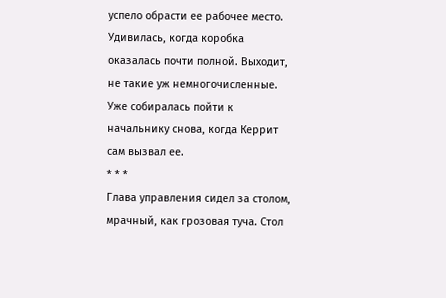успело обрасти ее рабочее место. Удивилась, когда коробка оказалась почти полной. Выходит, не такие уж немногочисленные. Уже собиралась пойти к начальнику снова, когда Керрит сам вызвал ее.
* * *
Глава управления сидел за столом, мрачный, как грозовая туча. Стол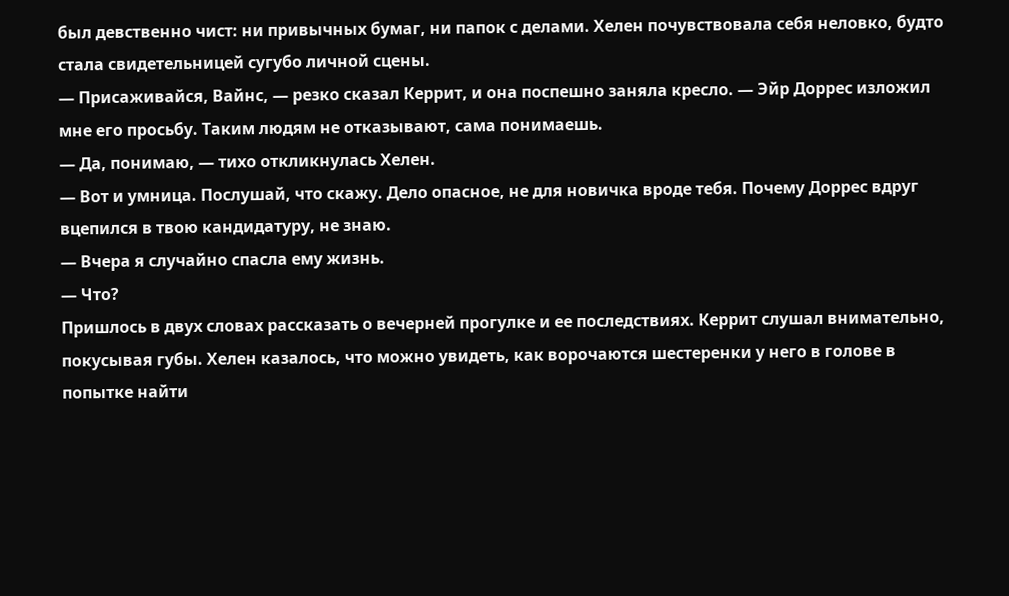был девственно чист: ни привычных бумаг, ни папок с делами. Хелен почувствовала себя неловко, будто стала свидетельницей сугубо личной сцены.
— Присаживайся, Вайнс, — резко сказал Керрит, и она поспешно заняла кресло. — Эйр Доррес изложил мне его просьбу. Таким людям не отказывают, сама понимаешь.
— Да, понимаю, — тихо откликнулась Хелен.
— Вот и умница. Послушай, что скажу. Дело опасное, не для новичка вроде тебя. Почему Доррес вдруг вцепился в твою кандидатуру, не знаю.
— Вчера я случайно спасла ему жизнь.
— Что?
Пришлось в двух словах рассказать о вечерней прогулке и ее последствиях. Керрит слушал внимательно, покусывая губы. Хелен казалось, что можно увидеть, как ворочаются шестеренки у него в голове в попытке найти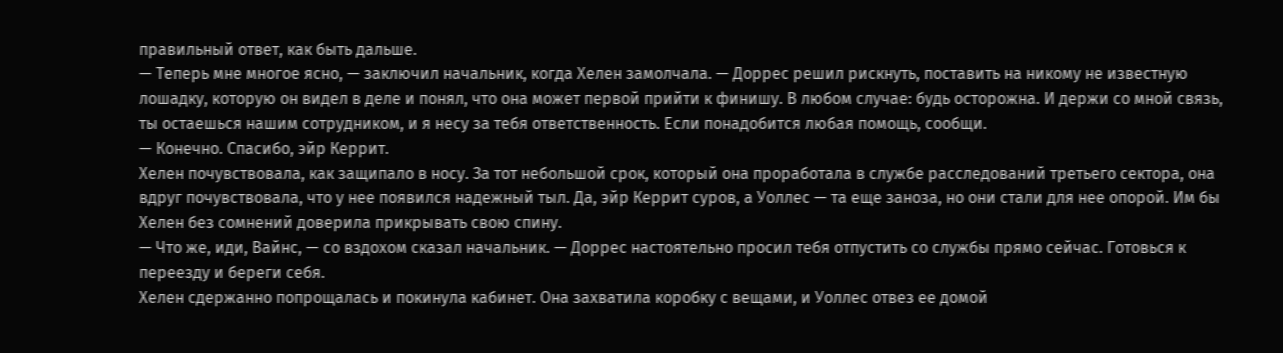правильный ответ, как быть дальше.
— Теперь мне многое ясно, — заключил начальник, когда Хелен замолчала. — Доррес решил рискнуть, поставить на никому не известную лошадку, которую он видел в деле и понял, что она может первой прийти к финишу. В любом случае: будь осторожна. И держи со мной связь, ты остаешься нашим сотрудником, и я несу за тебя ответственность. Если понадобится любая помощь, сообщи.
— Конечно. Спасибо, эйр Керрит.
Хелен почувствовала, как защипало в носу. За тот небольшой срок, который она проработала в службе расследований третьего сектора, она вдруг почувствовала, что у нее появился надежный тыл. Да, эйр Керрит суров, а Уоллес — та еще заноза, но они стали для нее опорой. Им бы Хелен без сомнений доверила прикрывать свою спину.
— Что же, иди, Вайнс, — со вздохом сказал начальник. — Доррес настоятельно просил тебя отпустить со службы прямо сейчас. Готовься к переезду и береги себя.
Хелен сдержанно попрощалась и покинула кабинет. Она захватила коробку с вещами, и Уоллес отвез ее домой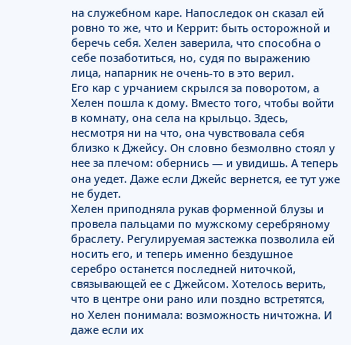на служебном каре. Напоследок он сказал ей ровно то же, что и Керрит: быть осторожной и беречь себя. Хелен заверила, что способна о себе позаботиться, но, судя по выражению лица, напарник не очень-то в это верил.
Его кар с урчанием скрылся за поворотом, а Хелен пошла к дому. Вместо того, чтобы войти в комнату, она села на крыльцо. Здесь, несмотря ни на что, она чувствовала себя близко к Джейсу. Он словно безмолвно стоял у нее за плечом: обернись — и увидишь. А теперь она уедет. Даже если Джейс вернется, ее тут уже не будет.
Хелен приподняла рукав форменной блузы и провела пальцами по мужскому серебряному браслету. Регулируемая застежка позволила ей носить его, и теперь именно бездушное серебро останется последней ниточкой, связывающей ее с Джейсом. Хотелось верить, что в центре они рано или поздно встретятся, но Хелен понимала: возможность ничтожна. И даже если их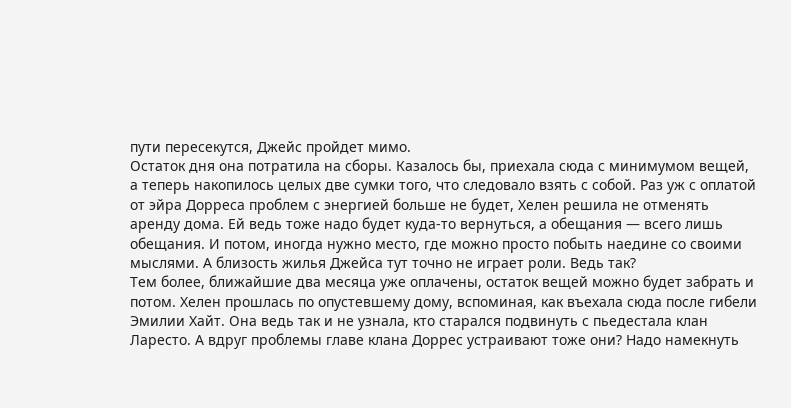пути пересекутся, Джейс пройдет мимо.
Остаток дня она потратила на сборы. Казалось бы, приехала сюда с минимумом вещей, а теперь накопилось целых две сумки того, что следовало взять с собой. Раз уж с оплатой от эйра Дорреса проблем с энергией больше не будет, Хелен решила не отменять аренду дома. Ей ведь тоже надо будет куда-то вернуться, а обещания — всего лишь обещания. И потом, иногда нужно место, где можно просто побыть наедине со своими мыслями. А близость жилья Джейса тут точно не играет роли. Ведь так?
Тем более, ближайшие два месяца уже оплачены, остаток вещей можно будет забрать и потом. Хелен прошлась по опустевшему дому, вспоминая, как въехала сюда после гибели Эмилии Хайт. Она ведь так и не узнала, кто старался подвинуть с пьедестала клан Ларесто. А вдруг проблемы главе клана Доррес устраивают тоже они? Надо намекнуть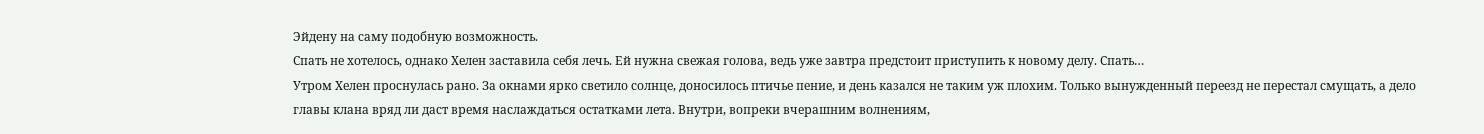Эйдену на саму подобную возможность.
Спать не хотелось, однако Хелен заставила себя лечь. Ей нужна свежая голова, ведь уже завтра предстоит приступить к новому делу. Спать…
Утром Хелен проснулась рано. За окнами ярко светило солнце, доносилось птичье пение, и день казался не таким уж плохим. Только вынужденный переезд не перестал смущать, а дело главы клана вряд ли даст время наслаждаться остатками лета. Внутри, вопреки вчерашним волнениям,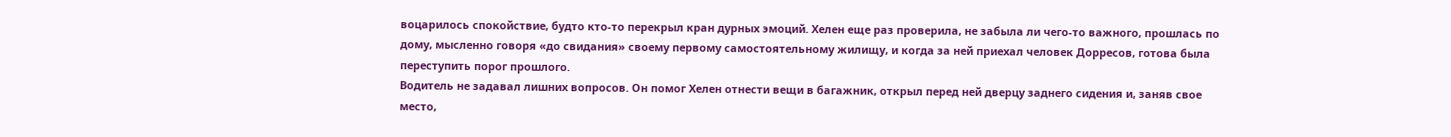воцарилось спокойствие, будто кто-то перекрыл кран дурных эмоций. Хелен еще раз проверила, не забыла ли чего-то важного, прошлась по дому, мысленно говоря «до свидания» своему первому самостоятельному жилищу, и когда за ней приехал человек Дорресов, готова была переступить порог прошлого.
Водитель не задавал лишних вопросов. Он помог Хелен отнести вещи в багажник, открыл перед ней дверцу заднего сидения и, заняв свое место,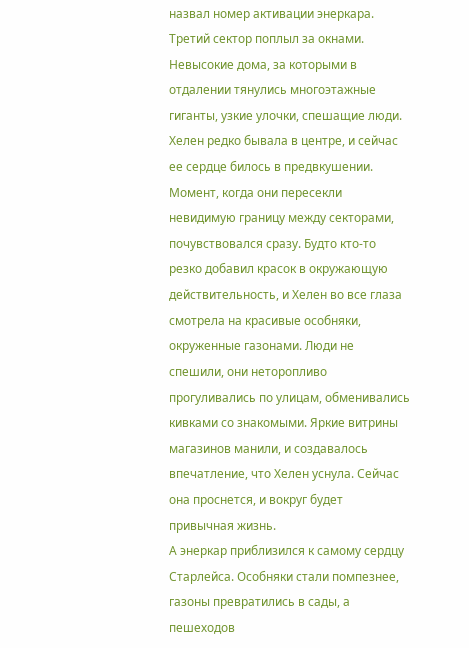назвал номер активации энеркара. Третий сектор поплыл за окнами. Невысокие дома, за которыми в отдалении тянулись многоэтажные гиганты, узкие улочки, спешащие люди. Хелен редко бывала в центре, и сейчас ее сердце билось в предвкушении.
Момент, когда они пересекли невидимую границу между секторами, почувствовался сразу. Будто кто-то резко добавил красок в окружающую действительность, и Хелен во все глаза смотрела на красивые особняки, окруженные газонами. Люди не спешили, они неторопливо прогуливались по улицам, обменивались кивками со знакомыми. Яркие витрины магазинов манили, и создавалось впечатление, что Хелен уснула. Сейчас она проснется, и вокруг будет привычная жизнь.
А энеркар приблизился к самому сердцу Старлейса. Особняки стали помпезнее, газоны превратились в сады, а пешеходов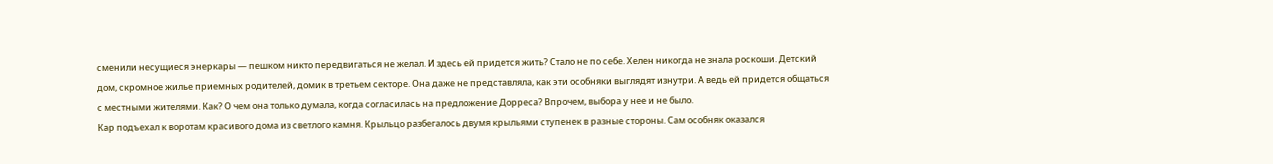сменили несущиеся энеркары — пешком никто передвигаться не желал. И здесь ей придется жить? Стало не по себе. Хелен никогда не знала роскоши. Детский дом, скромное жилье приемных родителей, домик в третьем секторе. Она даже не представляла, как эти особняки выглядят изнутри. А ведь ей придется общаться с местными жителями. Как? О чем она только думала, когда согласилась на предложение Дорреса? Впрочем, выбора у нее и не было.
Кар подъехал к воротам красивого дома из светлого камня. Крыльцо разбегалось двумя крыльями ступенек в разные стороны. Сам особняк оказался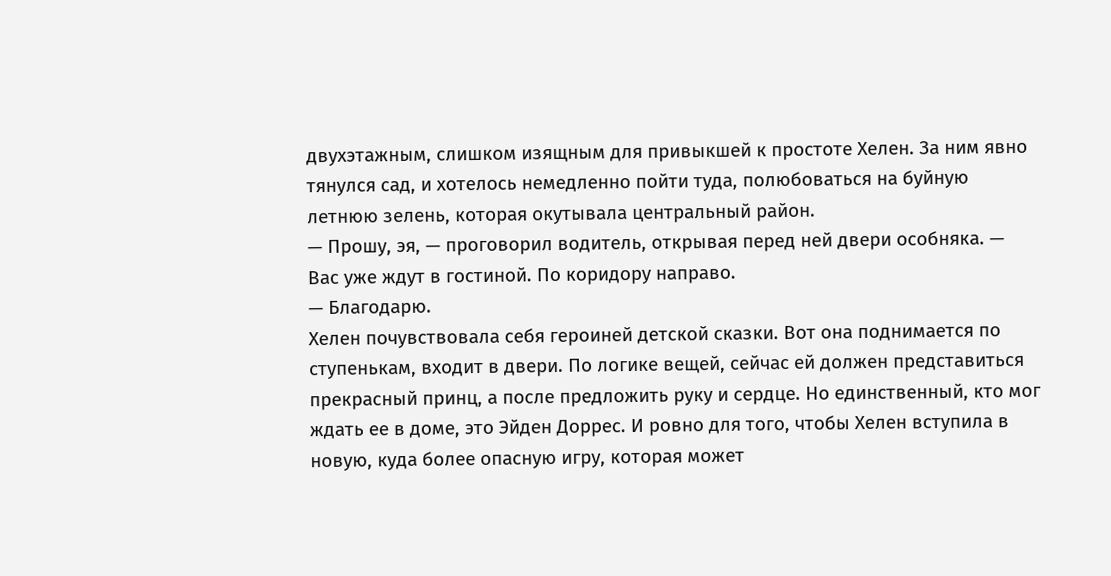двухэтажным, слишком изящным для привыкшей к простоте Хелен. За ним явно тянулся сад, и хотелось немедленно пойти туда, полюбоваться на буйную летнюю зелень, которая окутывала центральный район.
— Прошу, эя, — проговорил водитель, открывая перед ней двери особняка. — Вас уже ждут в гостиной. По коридору направо.
— Благодарю.
Хелен почувствовала себя героиней детской сказки. Вот она поднимается по ступенькам, входит в двери. По логике вещей, сейчас ей должен представиться прекрасный принц, а после предложить руку и сердце. Но единственный, кто мог ждать ее в доме, это Эйден Доррес. И ровно для того, чтобы Хелен вступила в новую, куда более опасную игру, которая может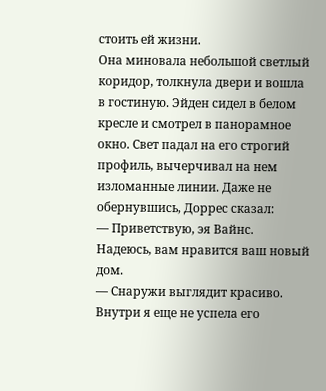стоить ей жизни.
Она миновала небольшой светлый коридор, толкнула двери и вошла в гостиную. Эйден сидел в белом кресле и смотрел в панорамное окно. Свет падал на его строгий профиль, вычерчивал на нем изломанные линии. Даже не обернувшись, Доррес сказал:
— Приветствую, эя Вайнс. Надеюсь, вам нравится ваш новый дом.
— Снаружи выглядит красиво. Внутри я еще не успела его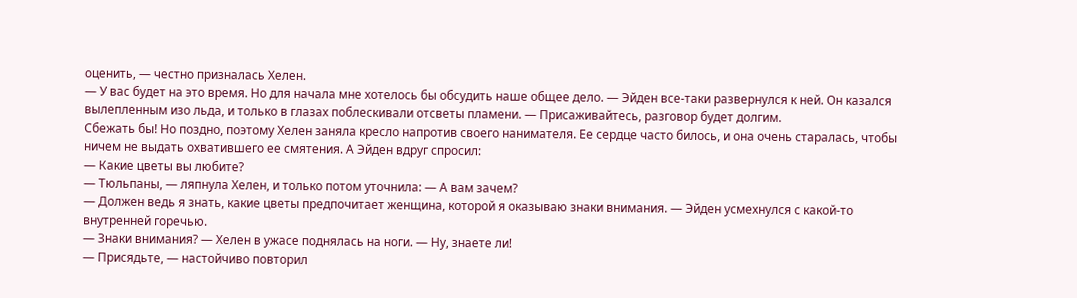оценить, — честно призналась Хелен.
— У вас будет на это время. Но для начала мне хотелось бы обсудить наше общее дело. — Эйден все-таки развернулся к ней. Он казался вылепленным изо льда, и только в глазах поблескивали отсветы пламени. — Присаживайтесь, разговор будет долгим.
Сбежать бы! Но поздно, поэтому Хелен заняла кресло напротив своего нанимателя. Ее сердце часто билось, и она очень старалась, чтобы ничем не выдать охватившего ее смятения. А Эйден вдруг спросил:
— Какие цветы вы любите?
— Тюльпаны, — ляпнула Хелен, и только потом уточнила: — А вам зачем?
— Должен ведь я знать, какие цветы предпочитает женщина, которой я оказываю знаки внимания. — Эйден усмехнулся с какой-то внутренней горечью.
— Знаки внимания? — Хелен в ужасе поднялась на ноги. — Ну, знаете ли!
— Присядьте, — настойчиво повторил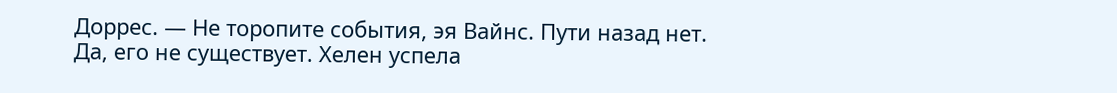Доррес. — Не торопите события, эя Вайнс. Пути назад нет.
Да, его не существует. Хелен успела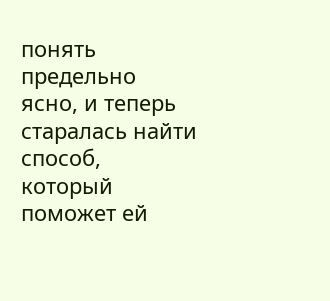понять предельно ясно, и теперь старалась найти способ, который поможет ей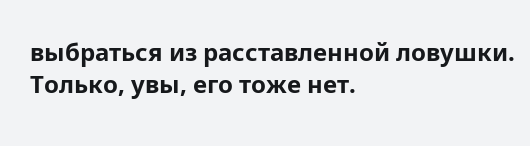выбраться из расставленной ловушки. Только, увы, его тоже нет.